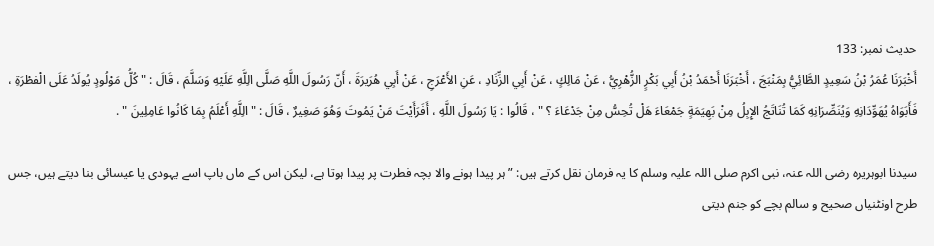حدیث نمبر: 133
أَخْبَرَنَا عُمَرُ بْنُ سَعِيدٍ الطَّائِيُّ بِمَنْبَجَ ، أَخْبَرَنَا أَحْمَدُ بْنُ أَبِي بَكْرٍ الزُّهْرِيُّ ، عَنْ مَالِكٍ ، عَنْ أَبِي الزِّنَادِ ، عَنِ الأَعْرَجِ ، عَنْ أَبِي هُرَيرَةَ ، أَنّ رَسُولَ اللَّهِ صَلَّى الِلَّهِ عَلَيْهِ وَسَلَّمَ ، قَالَ : " كُلُّ مَوْلُودٍ يُولَدُ عَلَى الْفطْرَةِ ، فَأَبَوَاهُ يُهَوِّدَانِهِ وَيُنَصِّرَانِهِ كَمَا تُنَاتَجُ الإِبِلُ مِنْ بَهِيَمَةٍ جَمْعَاءَ هَلْ تُحِسُّ مِنْ جَدْعَاءَ ؟ " ، قَالُوا : يَا رَسُولَ اللَّهِ ، أَفَرَأَيْتَ مَنْ يَمُوتَ وَهُوَ صَغِيرٌ ، قَالَ : " الِلَّهِ أَعْلَمُ بِمَا كَانُوا عَامِلِينَ " .

سیدنا ابوہریرہ رضی اللہ عنہ، نبی اکرم صلی اللہ علیہ وسلم کا یہ فرمان نقل کرتے ہیں: ” ہر پیدا ہونے والا بچہ فطرت پر پیدا ہوتا ہے، لیکن اس کے ماں باپ اسے یہودی یا عیسائی بنا دیتے ہیں، جس طرح اونٹنیاں صحیح و سالم بچے کو جنم دیتی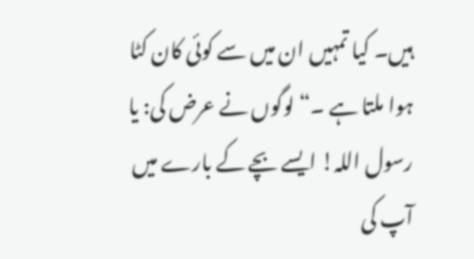ہیں۔ کیا تمہیں ان میں سے کوئی کان کٹا ہوا ملتا ہے ۔“ لوگوں نے عرض کی: یا رسول اللہ! ایسے بچے کے بارے میں آپ کی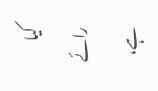کیا رائے ہے،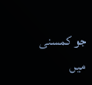جو کمسنی میں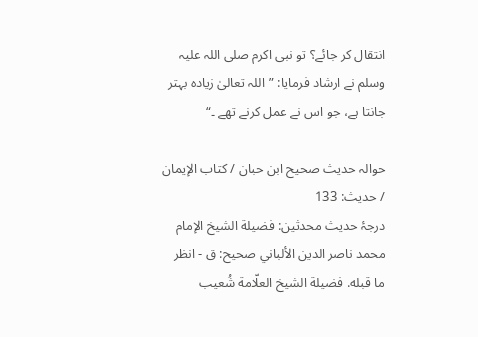انتقال کر جائے؟ تو نبی اکرم صلی اللہ علیہ وسلم نے ارشاد فرمایا: ”اللہ تعالیٰ زیادہ بہتر جانتا ہے، جو اس نے عمل کرنے تھے ۔“

حوالہ حدیث صحیح ابن حبان / كتاب الإيمان / حدیث: 133
درجۂ حدیث محدثین: فضيلة الشيخ الإمام محمد ناصر الدين الألباني صحيح: ق - انظر ما قبله. فضيلة الشيخ العلّامة شُعيب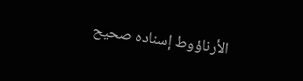الأرناؤوط إسناده صحيح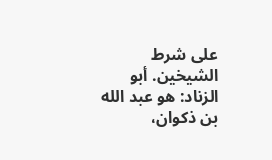على شرط الشيخين. أبو الزناد: هو عبد الله بن ذكوان،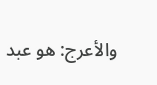والأعرج: هو عبد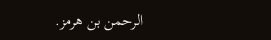الرحمن بن هرمز.